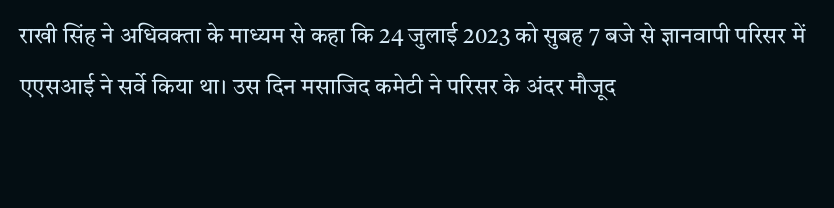राखी सिंह ने अधिवक्ता के माध्यम से कहा कि 24 जुलाई 2023 को सुबह 7 बजे से ज्ञानवापी परिसर में एएसआई ने सर्वे किया था। उस दिन मसाजिद कमेटी ने परिसर के अंदर मौजूद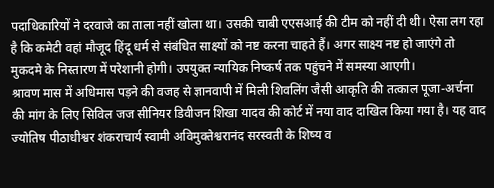पदाधिकारियों ने दरवाजे का ताला नहीं खोला था। उसकी चाबी एएसआई की टीम को नहीं दी थी। ऐसा लग रहा है कि कमेटी वहां मौजूद हिंदू धर्म से संबंधित साक्ष्यों को नष्ट करना चाहते हैं। अगर साक्ष्य नष्ट हो जाएंगे तो मुकदमे के निस्तारण में परेशानी होगी। उपयुक्त न्यायिक निष्कर्ष तक पहुंचने में समस्या आएगी।
श्रावण मास में अधिमास पड़ने की वजह से ज्ञानवापी में मिली शिवलिंग जैसी आकृति की तत्काल पूजा-अर्चना की मांग के लिए सिविल जज सीनियर डिवीजन शिखा यादव की कोर्ट में नया वाद दाखिल किया गया है। यह वाद ज्योतिष पीठाधीश्वर शंकराचार्य स्वामी अविमुक्तेश्वरानंद सरस्वती के शिष्य व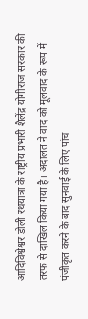आदिविश्वेश्वर डोली रथयात्रा के राष्ट्रीय प्रभारी शैलेंद्र योगीराज सरकार की तरफ से दाखिल किया गया है। अदालत ने वाद को मूलवाद के रूप में पंजीकृत करने के बाद सुनवाई के लिए पांच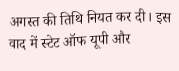अगस्त की तिथि नियत कर दी। इस वाद में स्टेट ऑफ यूपी और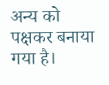अन्य को पक्षकर बनाया गया है।